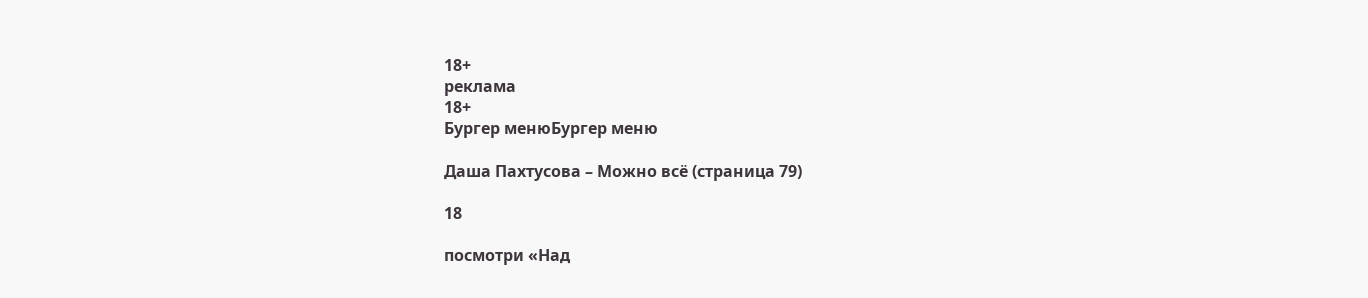18+
реклама
18+
Бургер менюБургер меню

Даша Пахтусова – Можно всё (страница 79)

18

посмотри «Над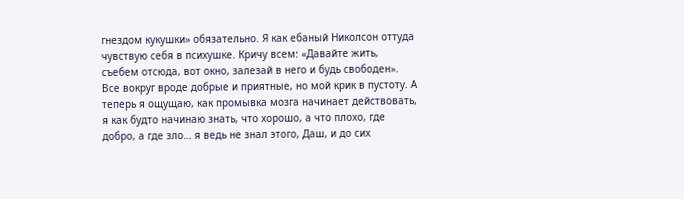гнездом кукушки» обязательно. Я как ебаный Николсон оттуда чувствую себя в психушке. Кричу всем: «Давайте жить, съебем отсюда, вот окно, залезай в него и будь свободен». Все вокруг вроде добрые и приятные, но мой крик в пустоту. А теперь я ощущаю, как промывка мозга начинает действовать, я как будто начинаю знать, что хорошо, а что плохо, где добро, а где зло… я ведь не знал этого, Даш, и до сих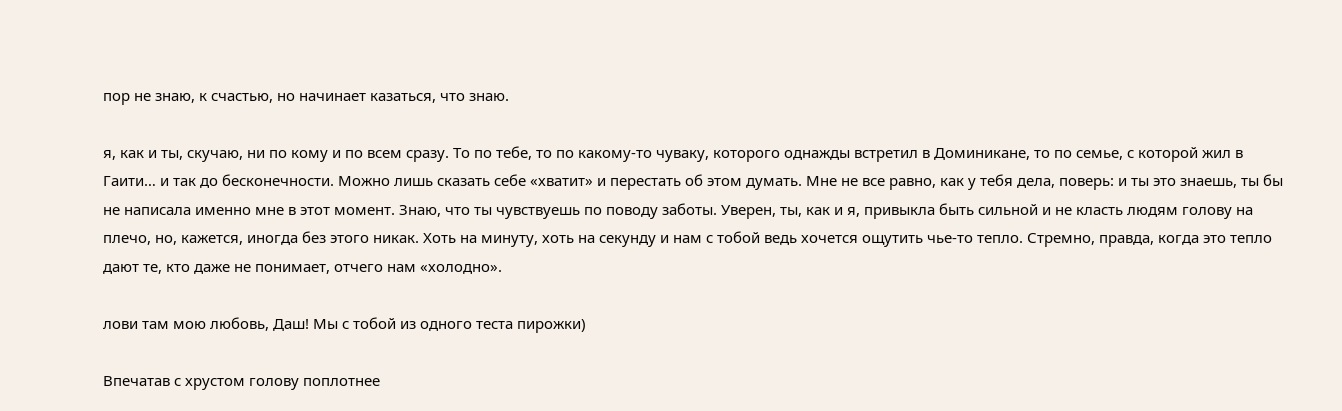пор не знаю, к счастью, но начинает казаться, что знаю.

я, как и ты, скучаю, ни по кому и по всем сразу. То по тебе, то по какому-то чуваку, которого однажды встретил в Доминикане, то по семье, с которой жил в Гаити… и так до бесконечности. Можно лишь сказать себе «хватит» и перестать об этом думать. Мне не все равно, как у тебя дела, поверь: и ты это знаешь, ты бы не написала именно мне в этот момент. Знаю, что ты чувствуешь по поводу заботы. Уверен, ты, как и я, привыкла быть сильной и не класть людям голову на плечо, но, кажется, иногда без этого никак. Хоть на минуту, хоть на секунду и нам с тобой ведь хочется ощутить чье-то тепло. Стремно, правда, когда это тепло дают те, кто даже не понимает, отчего нам «холодно».

лови там мою любовь, Даш! Мы с тобой из одного теста пирожки)

Впечатав с хрустом голову поплотнее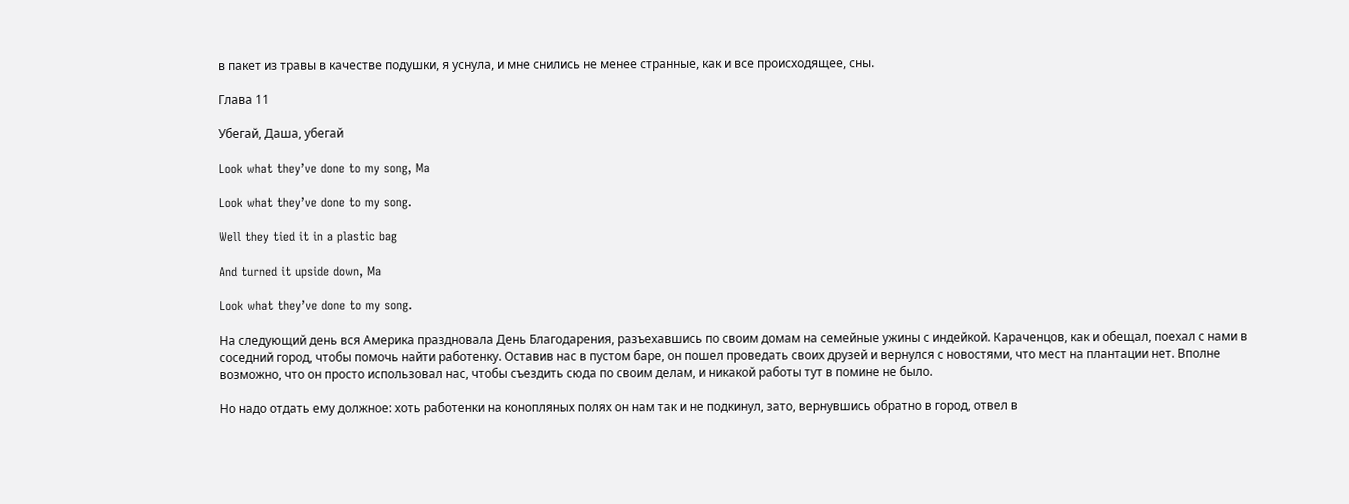в пакет из травы в качестве подушки, я уснула, и мне снились не менее странные, как и все происходящее, сны.

Глава 11

Убегай, Даша, убегай

Look what they’ve done to my song, Ma

Look what they’ve done to my song.

Well they tied it in a plastic bag

And turned it upside down, Ma

Look what they’ve done to my song.

На следующий день вся Америка праздновала День Благодарения, разъехавшись по своим домам на семейные ужины с индейкой. Караченцов, как и обещал, поехал с нами в соседний город, чтобы помочь найти работенку. Оставив нас в пустом баре, он пошел проведать своих друзей и вернулся с новостями, что мест на плантации нет. Вполне возможно, что он просто использовал нас, чтобы съездить сюда по своим делам, и никакой работы тут в помине не было.

Но надо отдать ему должное: хоть работенки на конопляных полях он нам так и не подкинул, зато, вернувшись обратно в город, отвел в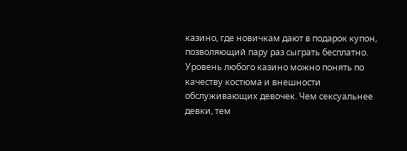казино, где новичкам дают в подарок купон, позволяющий пару раз сыграть бесплатно. Уровень любого казино можно понять по качеству костюма и внешности обслуживающих девочек. Чем сексуальнее девки, тем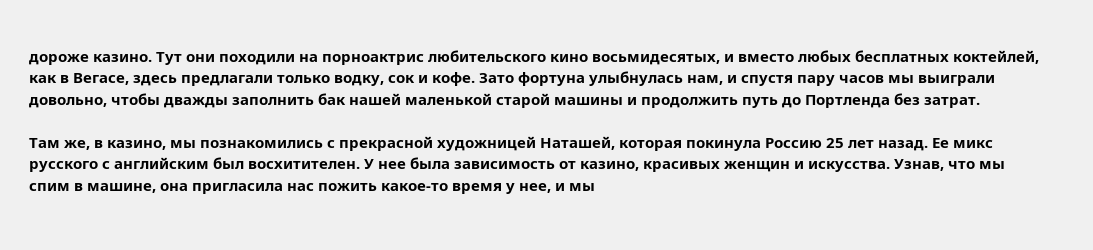дороже казино. Тут они походили на порноактрис любительского кино восьмидесятых, и вместо любых бесплатных коктейлей, как в Вегасе, здесь предлагали только водку, сок и кофе. Зато фортуна улыбнулась нам, и спустя пару часов мы выиграли довольно, чтобы дважды заполнить бак нашей маленькой старой машины и продолжить путь до Портленда без затрат.

Там же, в казино, мы познакомились с прекрасной художницей Наташей, которая покинула Россию 25 лет назад. Ее микс русского с английским был восхитителен. У нее была зависимость от казино, красивых женщин и искусства. Узнав, что мы спим в машине, она пригласила нас пожить какое-то время у нее, и мы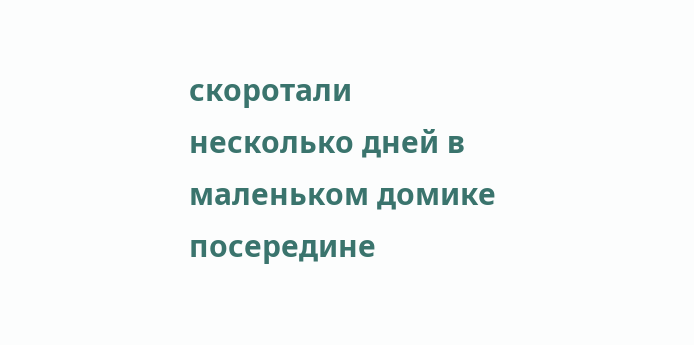скоротали несколько дней в маленьком домике посередине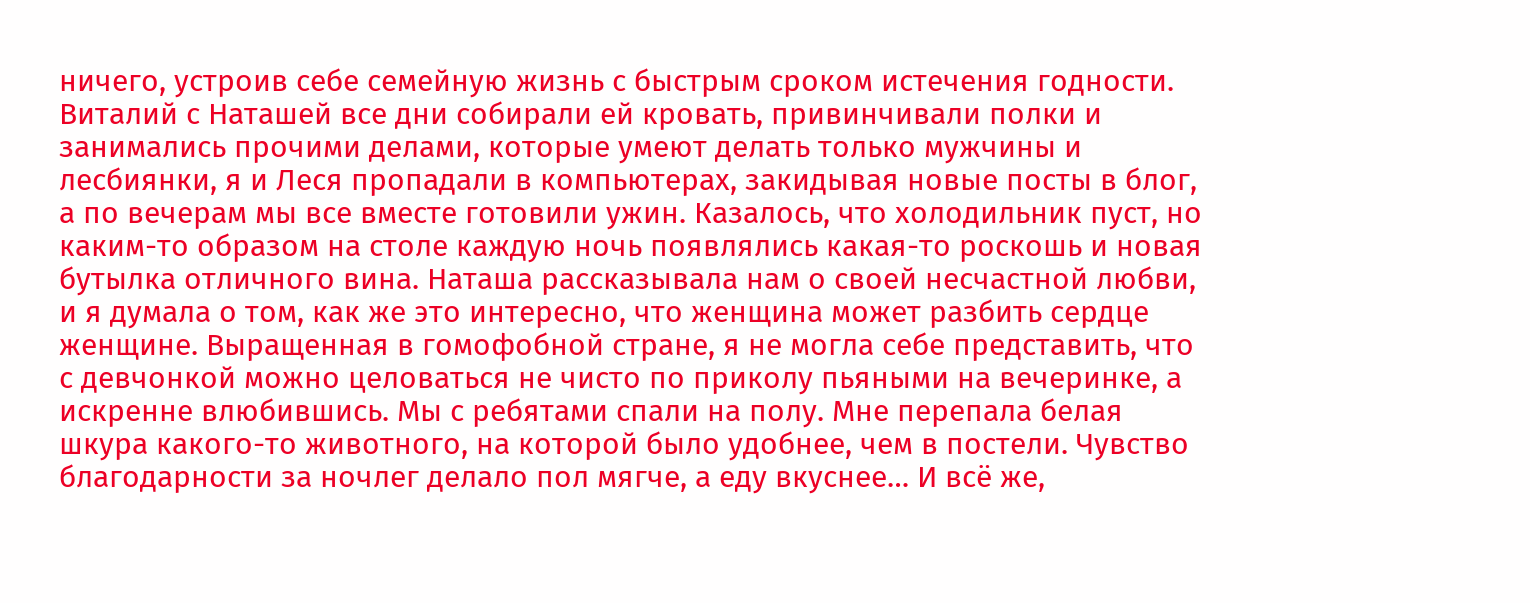ничего, устроив себе семейную жизнь с быстрым сроком истечения годности. Виталий с Наташей все дни собирали ей кровать, привинчивали полки и занимались прочими делами, которые умеют делать только мужчины и лесбиянки, я и Леся пропадали в компьютерах, закидывая новые посты в блог, а по вечерам мы все вместе готовили ужин. Казалось, что холодильник пуст, но каким-то образом на столе каждую ночь появлялись какая-то роскошь и новая бутылка отличного вина. Наташа рассказывала нам о своей несчастной любви, и я думала о том, как же это интересно, что женщина может разбить сердце женщине. Выращенная в гомофобной стране, я не могла себе представить, что с девчонкой можно целоваться не чисто по приколу пьяными на вечеринке, а искренне влюбившись. Мы с ребятами спали на полу. Мне перепала белая шкура какого-то животного, на которой было удобнее, чем в постели. Чувство благодарности за ночлег делало пол мягче, а еду вкуснее… И всё же,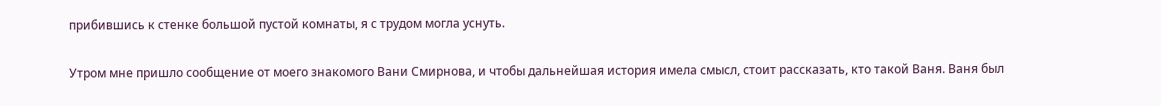прибившись к стенке большой пустой комнаты, я с трудом могла уснуть.

Утром мне пришло сообщение от моего знакомого Вани Смирнова, и чтобы дальнейшая история имела смысл, стоит рассказать, кто такой Ваня. Ваня был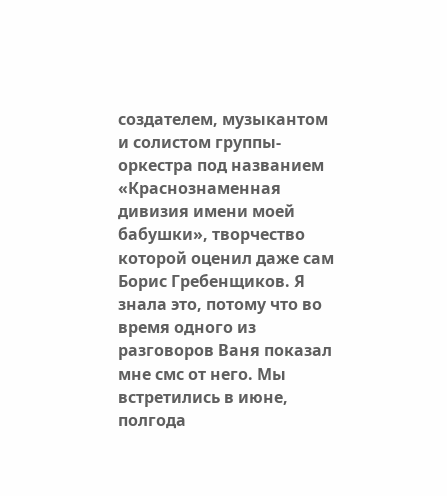создателем, музыкантом и солистом группы-оркестра под названием «Краснознаменная дивизия имени моей бабушки», творчество которой оценил даже сам Борис Гребенщиков. Я знала это, потому что во время одного из разговоров Ваня показал мне смс от него. Мы встретились в июне, полгода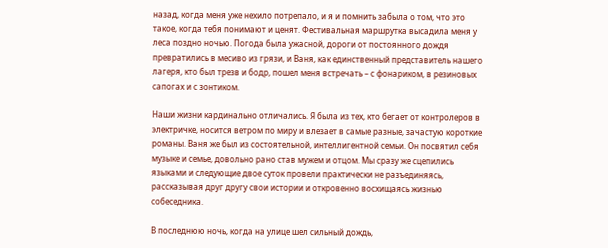назад, когда меня уже нехило потрепало, и я и помнить забыла о том, что это такое, когда тебя понимают и ценят. Фестивальная маршрутка высадила меня у леса поздно ночью. Погода была ужасной, дороги от постоянного дождя превратились в месиво из грязи, и Ваня, как единственный представитель нашего лагеря, кто был трезв и бодр, пошел меня встречать – с фонариком, в резиновых сапогах и с зонтиком.

Наши жизни кардинально отличались. Я была из тех, кто бегает от контролеров в электричке, носится ветром по миру и влезает в самые разные, зачастую короткие романы. Ваня же был из состоятельной, интеллигентной семьи. Он посвятил себя музыке и семье, довольно рано став мужем и отцом. Мы сразу же сцепились языками и следующие двое суток провели практически не разъединяясь, рассказывая друг другу свои истории и откровенно восхищаясь жизнью собеседника.

В последнюю ночь, когда на улице шел сильный дождь,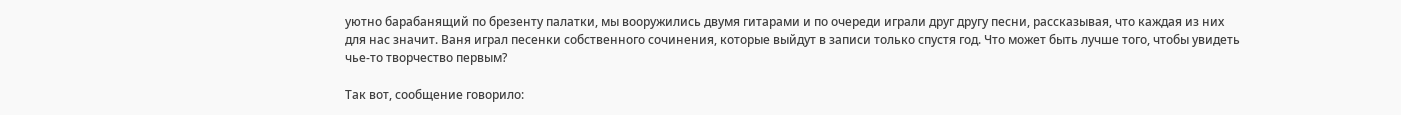уютно барабанящий по брезенту палатки, мы вооружились двумя гитарами и по очереди играли друг другу песни, рассказывая, что каждая из них для нас значит. Ваня играл песенки собственного сочинения, которые выйдут в записи только спустя год. Что может быть лучше того, чтобы увидеть чье-то творчество первым?

Так вот, сообщение говорило: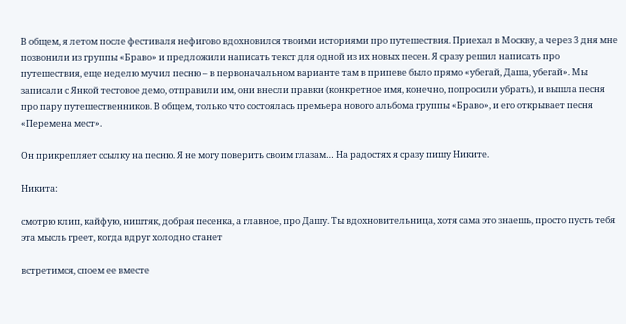В общем, я летом после фестиваля нефигово вдохновился твоими историями про путешествия. Приехал в Москву, а через 3 дня мне позвонили из группы «Браво» и предложили написать текст для одной из их новых песен. Я сразу решил написать про путешествия, еще неделю мучил песню – в первоначальном варианте там в припеве было прямо «убегай, Даша, убегай». Мы записали с Янкой тестовое демо, отправили им, они внесли правки (конкретное имя, конечно, попросили убрать), и вышла песня про пару путешественников. В общем, только что состоялась премьера нового альбома группы «Браво», и его открывает песня «Перемена мест».

Он прикрепляет ссылку на песню. Я не могу поверить своим глазам… На радостях я сразу пишу Никите.

Никита:

смотрю клип, кайфую, ништяк, добрая песенка, а главное, про Дашу. Ты вдохновительница, хотя сама это знаешь, просто пусть тебя эта мысль греет, когда вдруг холодно станет

встретимся, споем ее вместе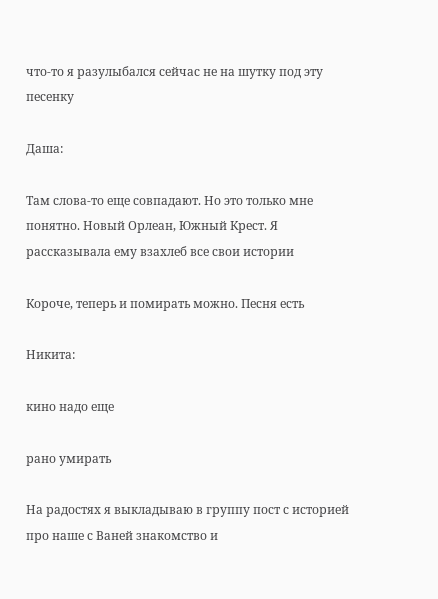что-то я разулыбался сейчас не на шутку под эту песенку

Даша:

Там слова-то еще совпадают. Но это только мне понятно. Новый Орлеан, Южный Крест. Я рассказывала ему взахлеб все свои истории

Короче, теперь и помирать можно. Песня есть

Никита:

кино надо еще

рано умирать

На радостях я выкладываю в группу пост с историей про наше с Ваней знакомство и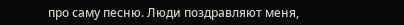про саму песню. Люди поздравляют меня,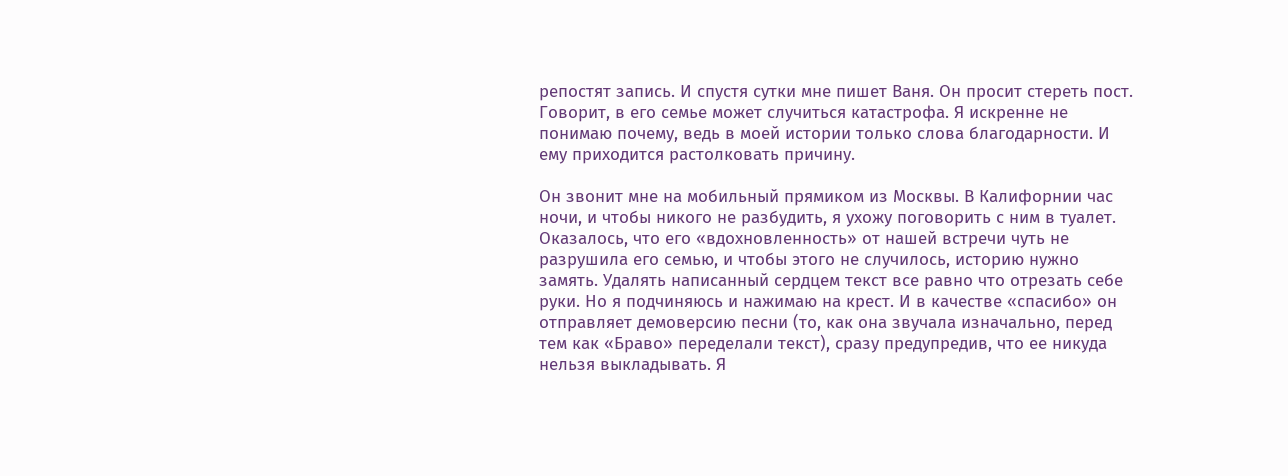репостят запись. И спустя сутки мне пишет Ваня. Он просит стереть пост. Говорит, в его семье может случиться катастрофа. Я искренне не понимаю почему, ведь в моей истории только слова благодарности. И ему приходится растолковать причину.

Он звонит мне на мобильный прямиком из Москвы. В Калифорнии час ночи, и чтобы никого не разбудить, я ухожу поговорить с ним в туалет. Оказалось, что его «вдохновленность» от нашей встречи чуть не разрушила его семью, и чтобы этого не случилось, историю нужно замять. Удалять написанный сердцем текст все равно что отрезать себе руки. Но я подчиняюсь и нажимаю на крест. И в качестве «спасибо» он отправляет демоверсию песни (то, как она звучала изначально, перед тем как «Браво» переделали текст), сразу предупредив, что ее никуда нельзя выкладывать. Я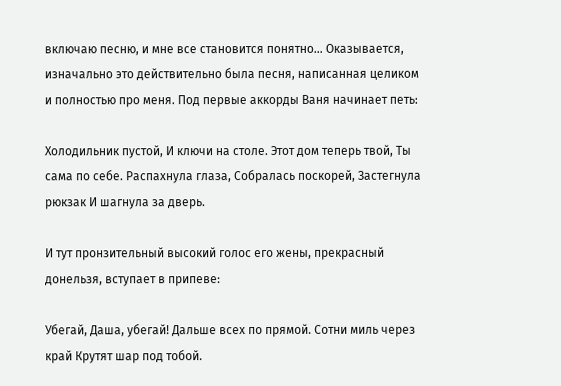включаю песню, и мне все становится понятно… Оказывается, изначально это действительно была песня, написанная целиком и полностью про меня. Под первые аккорды Ваня начинает петь:

Холодильник пустой, И ключи на столе. Этот дом теперь твой, Ты сама по себе. Распахнула глаза, Собралась поскорей, Застегнула рюкзак И шагнула за дверь.

И тут пронзительный высокий голос его жены, прекрасный донельзя, вступает в припеве:

Убегай, Даша, убегай! Дальше всех по прямой. Сотни миль через край Крутят шар под тобой.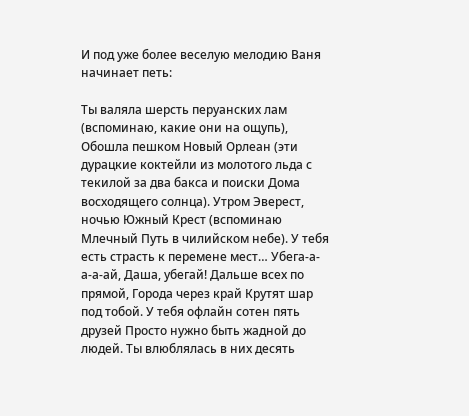И под уже более веселую мелодию Ваня начинает петь:

Ты валяла шерсть перуанских лам (вспоминаю, какие они на ощупь), Обошла пешком Новый Орлеан (эти дурацкие коктейли из молотого льда с текилой за два бакса и поиски Дома восходящего солнца). Утром Эверест, ночью Южный Крест (вспоминаю Млечный Путь в чилийском небе). У тебя есть страсть к перемене мест… Убега-а-а-а-ай, Даша, убегай! Дальше всех по прямой, Города через край Крутят шар под тобой. У тебя офлайн сотен пять друзей Просто нужно быть жадной до людей. Ты влюблялась в них десять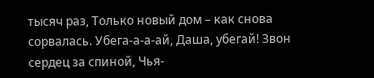тысяч раз, Только новый дом – как снова сорвалась. Убега-а-а-ай, Даша, убегай! Звон сердец за спиной, Чья-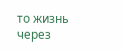то жизнь через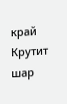край Крутит шар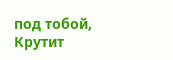под тобой, Крутит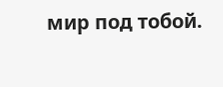мир под тобой.